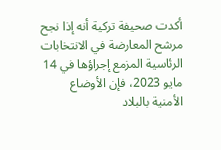أكدت صحيفة تركية أنه إذا نجح مرشح المعارضة في الانتخابات الرئاسية المزمع إجراؤها في 14 مايو 2023، فإن الأوضاع الأمنية بالبلاد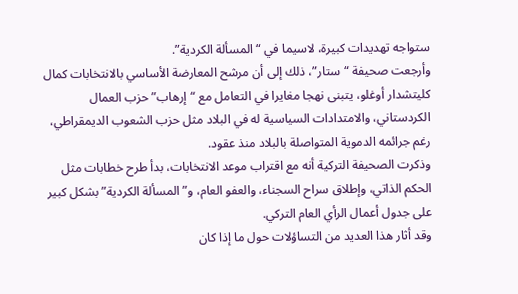ستواجه تهديدات كبيرة، لاسيما في “المسألة الكردية”.
وأرجعت صحيفة “ستار”، ذلك إلى أن مرشح المعارضة الأساسي بالانتخابات كمال كليتشدار أوغلو، يتبنى نهجا مغايرا في التعامل مع “إرهاب” حزب العمال الكردستاني، والامتدادات السياسية له في البلاد مثل حزب الشعوب الديمقراطي، رغم جرائمه الدموية المتواصلة بالبلاد منذ عقود.
وذكرت الصحيفة التركية أنه مع اقتراب موعد الانتخابات، بدأ طرح خطابات مثل الحكم الذاتي، وإطلاق سراح السجناء، والعفو العام، و”المسألة الكردية” بشكل كبير على جدول أعمال الرأي العام التركي.
وقد أثار هذا العديد من التساؤلات حول ما إذا كان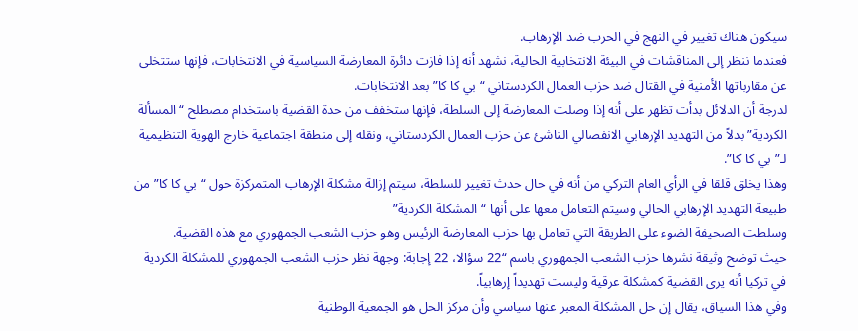سيكون هناك تغيير في النهج في الحرب ضد الإرهاب.
فعندما ننظر إلى المناقشات في البيئة الانتخابية الحالية، نشهد أنه إذا فازت دائرة المعارضة السياسية في الانتخابات، فإنها ستتخلى عن مقارباتها الأمنية في القتال ضد حزب العمال الكردستاني “بي كا كا” بعد الانتخابات.
لدرجة أن الدلائل بدأت تظهر على أنه إذا وصلت المعارضة إلى السلطة، فإنها ستخفف من حدة القضية باستخدام مصطلح “المسألة الكردية” بدلاً من التهديد الإرهابي الانفصالي الناشئ عن حزب العمال الكردستاني، ونقله إلى منطقة اجتماعية خارج الهوية التنظيمية لـ”بي كا كا”.
وهذا يخلق قلقا في الرأي العام التركي من أنه في حال حدث تغيير للسلطة، سيتم إزالة مشكلة الإرهاب المتمركزة حول “بي كا كا” من طبيعة التهديد الإرهابي الحالي وسيتم التعامل معها على أنها “المشكلة الكردية”
وسلطت الصحيفة الضوء على الطريقة التي تعامل بها حزب المعارضة الرئيس وهو حزب الشعب الجمهوري مع هذه القضية.
حيث توضح وثيقة نشرها حزب الشعب الجمهوري باسم “22 سؤالا، 22 إجابة: وجهة نظر حزب الشعب الجمهوري للمشكلة الكردية في تركيا أنه يرى القضية كمشكلة عرقية وليست تهديداً إرهابياً.
وفي هذا السياق، يقال إن حل المشكلة المعبر عنها سياسي وأن مركز الحل هو الجمعية الوطنية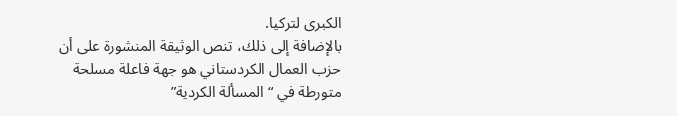الكبرى لتركيا.
بالإضافة إلى ذلك، تنص الوثيقة المنشورة على أن حزب العمال الكردستاني هو جهة فاعلة مسلحة متورطة في “المسألة الكردية”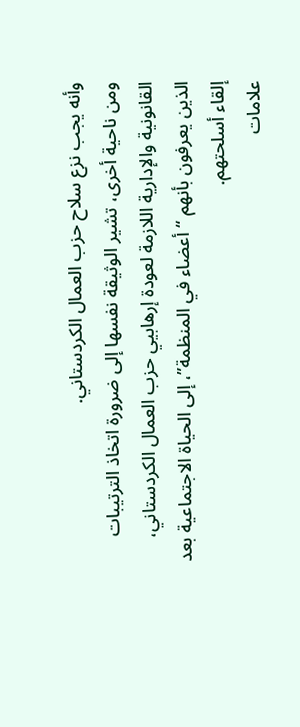وأنه يجب نزع سلاح حزب العمال الكردستاني.
ومن ناحية أخرى، تشير الوثيقة نفسها إلى ضرورة اتخاذ الترتيبات القانونية والإدارية اللازمة لعودة إرهابيي حزب العمال الكردستاني، الذين يعرفون بأنهم “أعضاء في المنظمة”، إلى الحياة الاجتماعية بعد إلقاء أسلحتهم.
علامات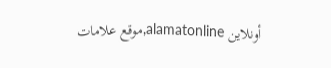أونلاين alamatonline,موقع علامات